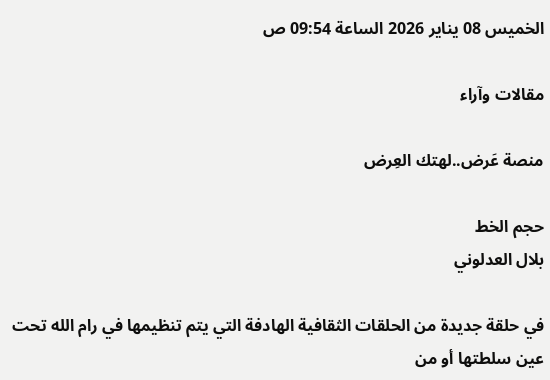الخميس 08 يناير 2026 الساعة 09:54 ص

مقالات وآراء

منصة عَرض..لهتك العِرض

حجم الخط
بلال العدلوني

في حلقة جديدة من الحلقات الثقافية الهادفة التي يتم تنظيمها في رام الله تحت عين سلطتها أو من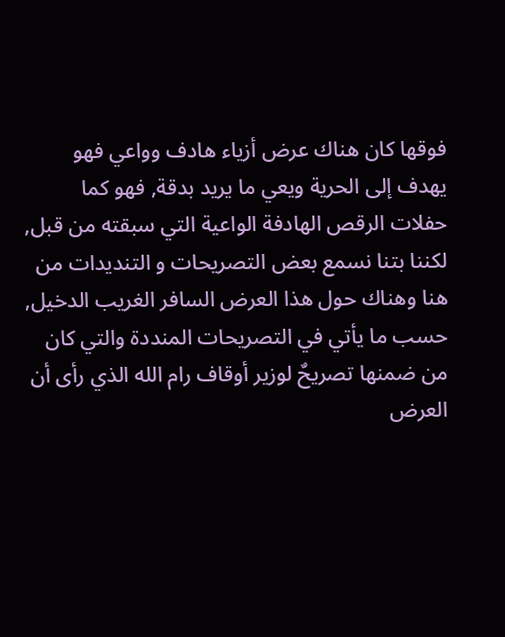فوقها كان هناك عرض أزياء هادف وواعي فهو يهدف إلى الحرية ويعي ما يريد بدقة, فهو كما حفلات الرقص الهادفة الواعية التي سبقته من قبل, لكننا بتنا نسمع بعض التصريحات و التنديدات من هنا وهناك حول هذا العرض السافر الغريب الدخيل, حسب ما يأتي في التصريحات المنددة والتي كان من ضمنها تصريحٌ لوزير أوقاف رام الله الذي رأى أن العرض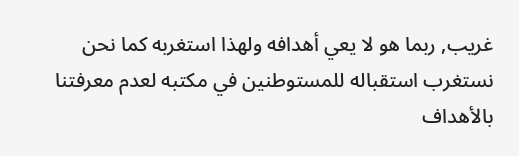غريب, ربما هو لا يعي أهدافه ولهذا استغربه كما نحن نستغرب استقباله للمستوطنين في مكتبه لعدم معرفتنا بالأهداف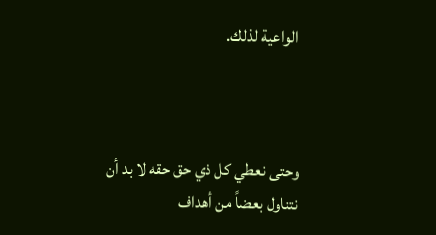الواعية لذلك.



وحتى نعطي كل ذي حق حقه لا بد أن نتناول بعضاً من أهداف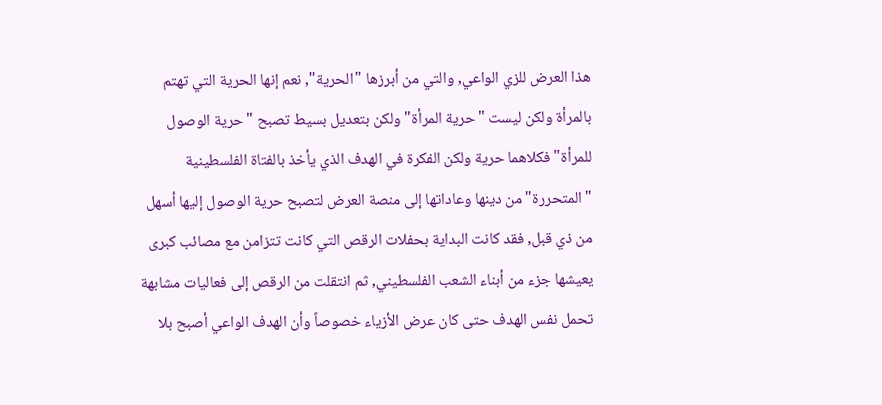هذا العرض للزي الواعي, والتي من أبرزها "الحرية", نعم إنها الحرية التي تهتم بالمرأة ولكن ليست "حرية المرأة" ولكن بتعديل بسيط تصبح "حرية الوصول للمرأة" فكلاهما حرية ولكن الفكرة في الهدف الذي يأخذ بالفتاة الفلسطينية "المتحررة" من دينها وعاداتها إلى منصة العرض لتصبح حرية الوصول إليها أسهل من ذي قبل, فقد كانت البداية بحفلات الرقص التي كانت تتزامن مع مصائب كبرى يعيشها جزء من أبناء الشعب الفلسطيني, ثم انتقلت من الرقص إلى فعاليات مشابهة تحمل نفس الهدف حتى كان عرض الأزياء خصوصاً وأن الهدف الواعي أصبح بلا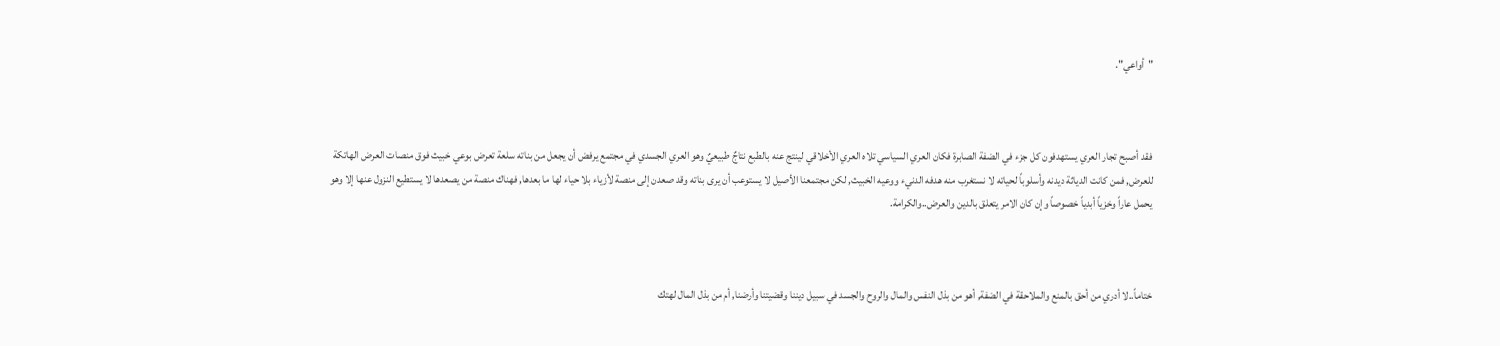"أواعي".



فقد أصبح تجار العري يستهدفون كل جزء في الضفة الصابرة فكان العري السياسي تلاه العري الأخلاقي لينتج عنه بالطبع نتاجٌ طبيعيٌ وهو العري الجسدي في مجتمع يرفض أن يجعل من بناته سلعة تعرض بوعي خبيث فوق منصات العرض الهاتكة للعرض, فمن كانت الدياثة ديدنه وأسلوباً لحياته لا نستغرب منه هدفه الدنيء ووعيه الخبيث, لكن مجتمعنا الأصيل لا يستوعب أن يرى بناته وقد صعدن إلى منصة لأزياء بلا حياء لها ما بعدها, فهناك منصة من يصعدها لا يستطيع النزول عنها إلا وهو يحمل عاراً وخزياً أبدياً خصوصاً وإن كان الامر يتعلق بالدين والعرض..والكرامة.



ختاماً..لا أدري من أحق بالمنع والملاحقة في الضفة, أهو من بذل النفس والمال والروح والجسد في سبيل ديننا وقضيتنا وأرضنا, أم من بذل المال لهتك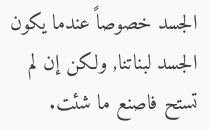الجسد خصوصاً عندما يكون الجسد لبناتنا, ولكن إن لم تستح فاصنع ما شئت.